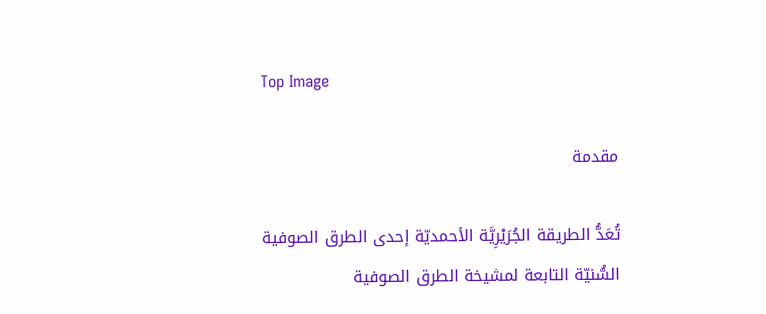Top Image

مقدمة

تُعَدُّ الطريقة الجُرَيْرِيَّة الأحمديّة إحدى الطرق الصوفية السُّنيّة التابعة لمشيخة الطرق الصوفية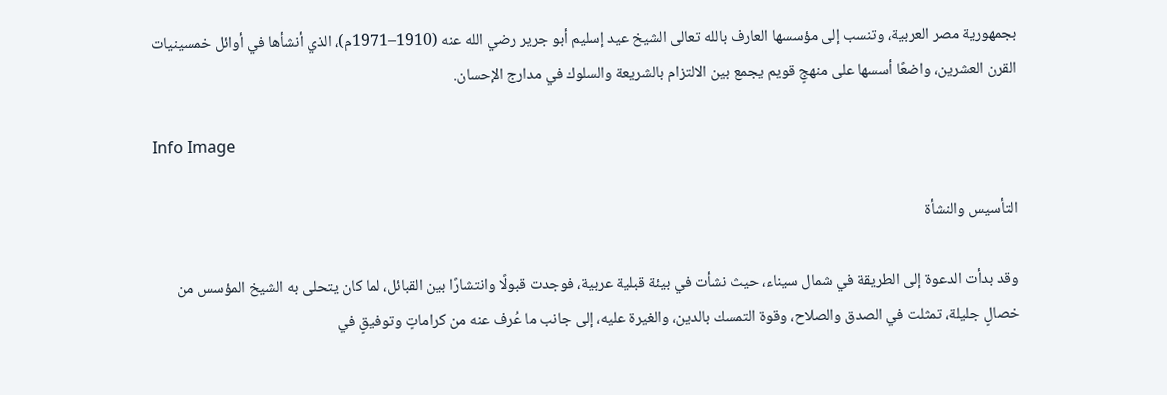بجمهورية مصر العربية، وتنسب إلى مؤسسها العارف بالله تعالى الشيخ عيد إسليم أبو جرير رضي الله عنه (1910–1971م)، الذي أنشأها في أوائل خمسينيات القرن العشرين، واضعًا أسسها على منهجٍ قويم يجمع بين الالتزام بالشريعة والسلوك في مدارج الإحسان.

Info Image

التأسيس والنشأة

وقد بدأت الدعوة إلى الطريقة في شمال سيناء، حيث نشأت في بيئة قبلية عربية، فوجدت قبولًا وانتشارًا بين القبائل، لما كان يتحلى به الشيخ المؤسس من خصالٍ جليلة، تمثلت في الصدق والصلاح، وقوة التمسك بالدين، والغيرة عليه، إلى جانب ما عُرف عنه من كراماتٍ وتوفيقٍ في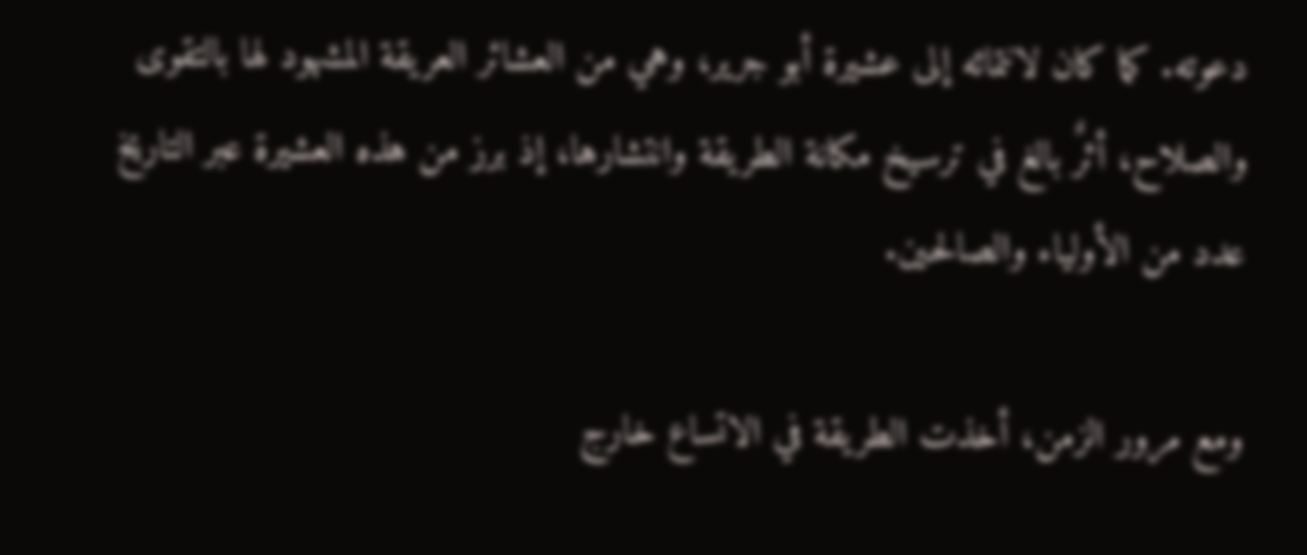دعوته. كما كان لانتمائه إلى عشيرة أبو جرير، وهي من العشائر العريقة المشهود لها بالتقوى والصلاح، أثرٌ بالغ في ترسيخ مكانة الطريقة وانتشارها، إذ برز من هذه العشيرة عبر التاريخ عدد من الأولياء والصالحين.

ومع مرور الزمن، أخذت الطريقة في الاتساع خارج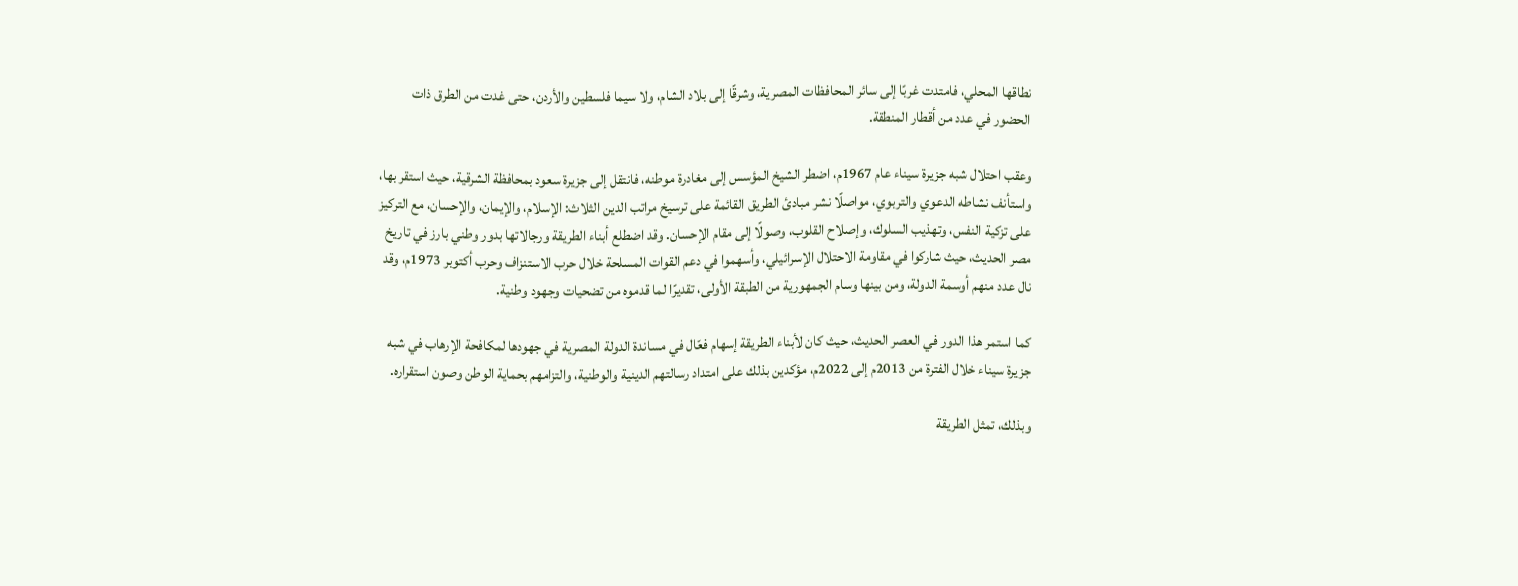نطاقها المحلي، فامتدت غربًا إلى سائر المحافظات المصرية، وشرقًا إلى بلاد الشام، ولا سيما فلسطين والأردن، حتى غدت من الطرق ذات الحضور في عدد من أقطار المنطقة.

وعقب احتلال شبه جزيرة سيناء عام 1967م، اضطر الشيخ المؤسس إلى مغادرة موطنه، فانتقل إلى جزيرة سعود بمحافظة الشرقية، حيث استقر بها، واستأنف نشاطه الدعوي والتربوي، مواصلًا نشر مبادئ الطريق القائمة على ترسيخ مراتب الدين الثلاث: الإسلام، والإيمان، والإحسان، مع التركيز على تزكية النفس، وتهذيب السلوك، وإصلاح القلوب، وصولًا إلى مقام الإحسان. وقد اضطلع أبناء الطريقة ورجالاتها بدور وطني بارز في تاريخ مصر الحديث، حيث شاركوا في مقاومة الاحتلال الإسرائيلي، وأسهموا في دعم القوات المسلحة خلال حرب الاستنزاف وحرب أكتوبر 1973م، وقد نال عدد منهم أوسمة الدولة، ومن بينها وسام الجمهورية من الطبقة الأولى، تقديرًا لما قدموه من تضحيات وجهود وطنية.

كما استمر هذا الدور في العصر الحديث، حيث كان لأبناء الطريقة إسهام فعّال في مساندة الدولة المصرية في جهودها لمكافحة الإرهاب في شبه جزيرة سيناء خلال الفترة من 2013م إلى 2022م، مؤكدين بذلك على امتداد رسالتهم الدينية والوطنية، والتزامهم بحماية الوطن وصون استقراره.

وبذلك، تمثل الطريقة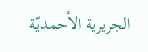الجريرية الأحمديّة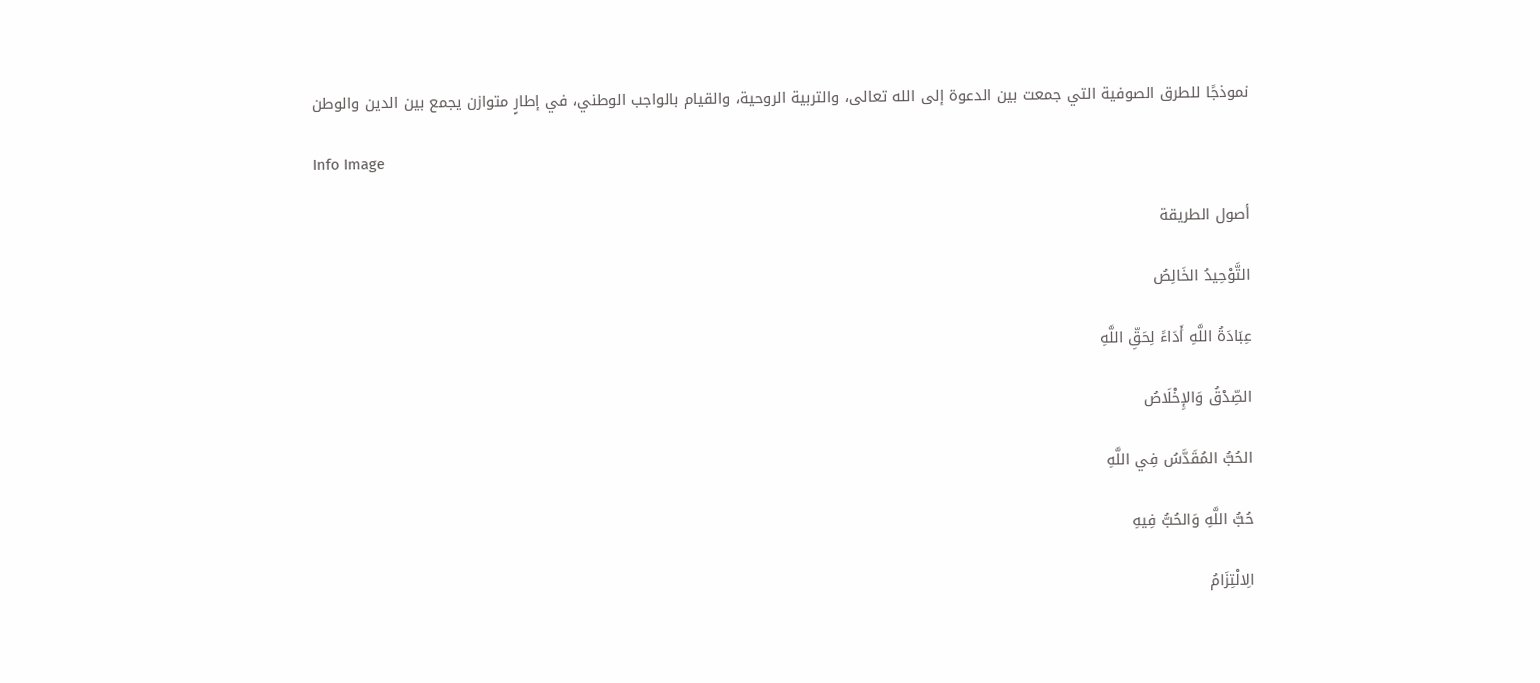نموذجًا للطرق الصوفية التي جمعت بين الدعوة إلى الله تعالى، والتربية الروحية، والقيام بالواجب الوطني، في إطارٍ متوازن يجمع بين الدين والوطن

Info Image

أصول الطريقة

التَّوْحِيدُ الخَالِصُ

عِبَادَةُ اللَّهِ أَدَاءً لِحَقِّ اللَّهِ

الصِّدْقُ وَالإِخْلَاصُ

الحُبُّ المُقَدَّسُ فِي اللَّهِ

حُبُّ اللَّهِ وَالحُبُّ فِيهِ

الِالْتِزَامُ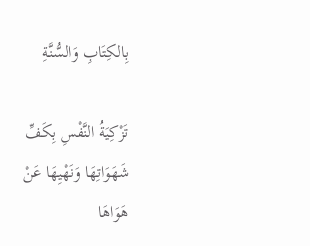بِالكِتَابِ وَالسُّنَّةِ

تَزْكِيَةُ النَّفْسِ بِكَفِّ شَهَوَاتِهَا وَنَهْيِهَا عَنْ هَوَاهَا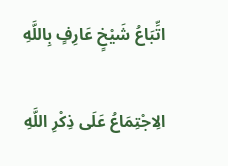اتِّبَاعُ شَيْخٍ عَارِفٍ بِاللَّهِ

الِاجْتِمَاعُ عَلَى ذِكْرِ اللَّهِ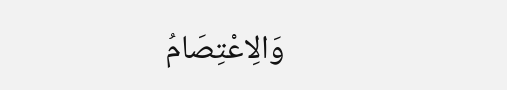وَالِاعْتِصَامُ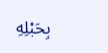بِحَبْلِهِ